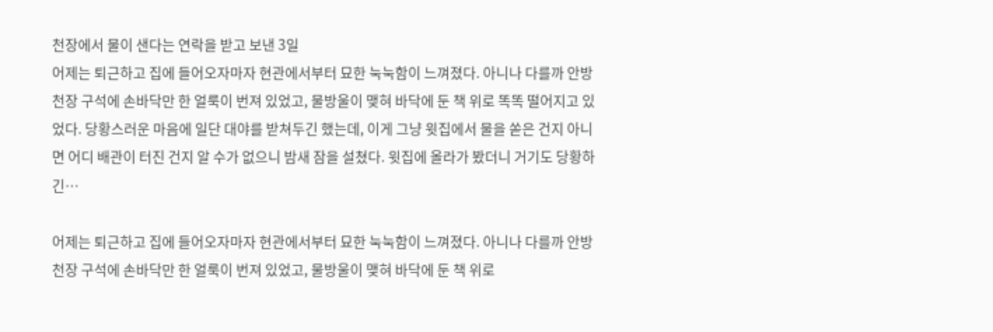천장에서 물이 샌다는 연락을 받고 보낸 3일
어제는 퇴근하고 집에 들어오자마자 현관에서부터 묘한 눅눅함이 느껴졌다. 아니나 다를까 안방 천장 구석에 손바닥만 한 얼룩이 번져 있었고, 물방울이 맺혀 바닥에 둔 책 위로 똑똑 떨어지고 있었다. 당황스러운 마음에 일단 대야를 받쳐두긴 했는데, 이게 그냥 윗집에서 물을 쏟은 건지 아니면 어디 배관이 터진 건지 알 수가 없으니 밤새 잠을 설쳤다. 윗집에 올라가 봤더니 거기도 당황하긴…

어제는 퇴근하고 집에 들어오자마자 현관에서부터 묘한 눅눅함이 느껴졌다. 아니나 다를까 안방 천장 구석에 손바닥만 한 얼룩이 번져 있었고, 물방울이 맺혀 바닥에 둔 책 위로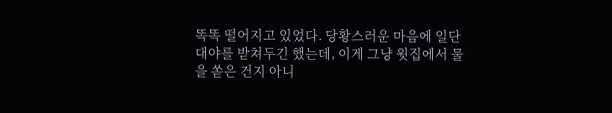똑똑 떨어지고 있었다. 당황스러운 마음에 일단 대야를 받쳐두긴 했는데, 이게 그냥 윗집에서 물을 쏟은 건지 아니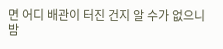면 어디 배관이 터진 건지 알 수가 없으니 밤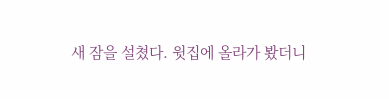새 잠을 설쳤다. 윗집에 올라가 봤더니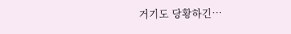거기도 당황하긴…